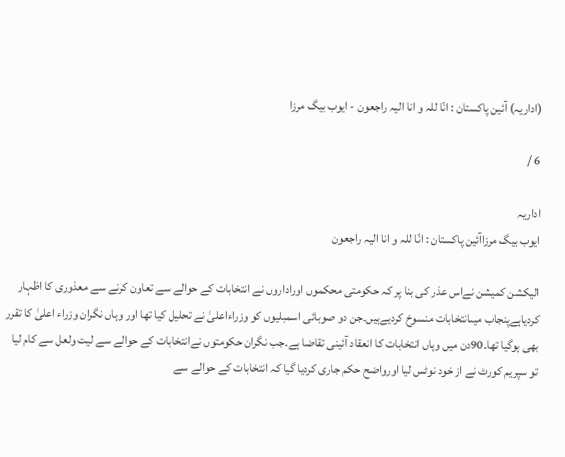(اداریہ) آئین پاکستان : انّا للہ و انا الیہ راجعون - ایوب بیگ مرزا

6 /

اداریہ
ایوب بیگ مرزاآئین پاکستان : انّا للہ و انا الیہ راجعون

الیکشن کمیشن نےاس عذر کی بنا پر کہ حکومتی محکموں اوراداروں نے انتخابات کے حوالے سے تعاون کرنے سے معذوری کا اظہار کردیاہےپنجاب میںانتخابات منسوخ کردیےہیں۔جن دو صوبائی اسمبلیوں کو وزراءاعلیٰ نے تحلیل کیا تھا اور وہاں نگران وزراء اعلیٰ کا تقرر بھی ہوگیا تھا۔90دن میں وہاں انتخابات کا انعقاد آئینی تقاضا ہے۔جب نگران حکومتوں نےانتخابات کے حوالے سے لیت ولعل سے کام لیا تو سپریم کورٹ نے از خود نوٹس لیا اورواضح حکم جاری کردیا گیا کہ انتخابات کے حوالے سے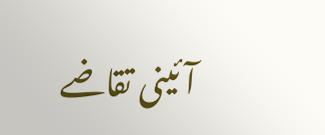آئینی تقاضے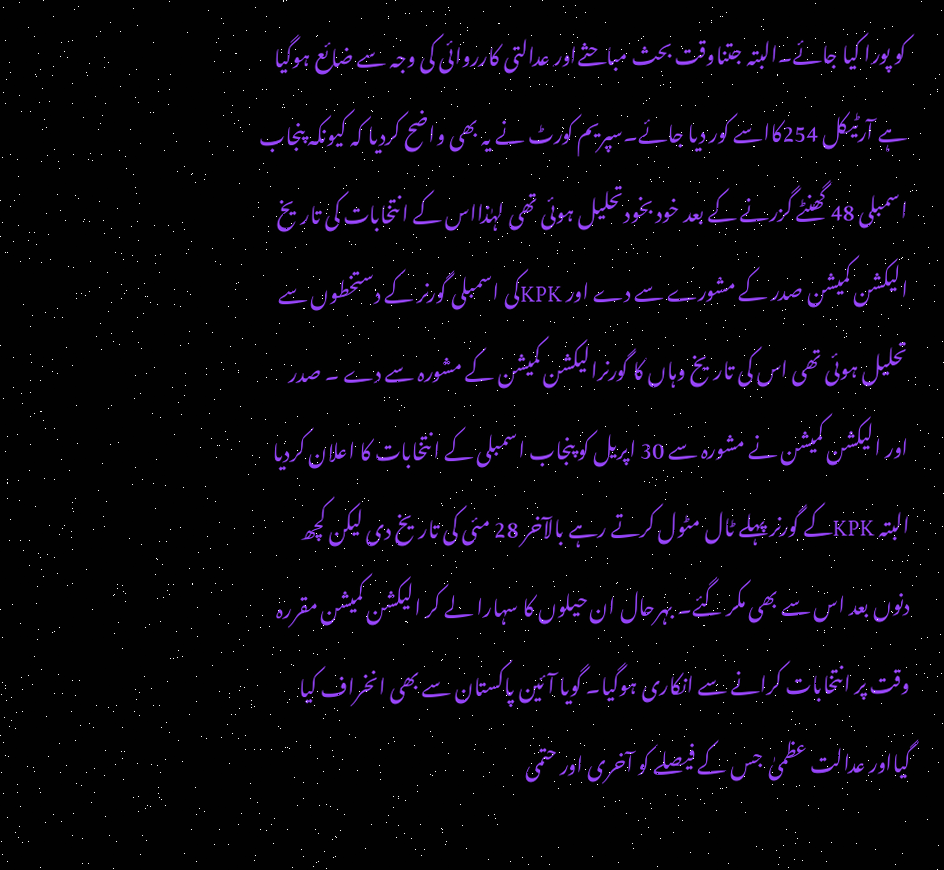کو پورا کیا جائے۔البتہ جتناوقت بحث مباحثےاور عدالتی کارروائی کی وجہ سے ضائع ہوگیا ہے آرٹیکل 254کااسے کور دیا جائے۔سپریم کورٹ نے یہ بھی واضح کردیا کہ کیونکہ پنجاب اسمبلی 48 گھنٹے گزرنے کے بعد خود بخودتحلیل ہوئی تھی لہٰذااس کے انتخابات کی تاریخ الیکشن کمیشن صدر کے مشورے سے دے اور KPKکی اسمبلی گورنر کے دستخطوں سے تحلیل ہوئی تھی اس کی تاریخ وہاں کا گورنرالیکشن کمیشن کے مشورہ سے دے ۔ صدر اور الیکشن کمیشن نے مشورہ سے 30 اپریل کو پنجاب اسمبلی کے انتخابات کا اعلان کردیا البتہ KPKکے گورنر پہلے ٹال مٹول کرتے رہے بالآخر 28 مئی کی تاریخ دی لیکن کچھ دنوں بعد اس سے بھی مکر گئے۔ بہرحال ان حیلوں کا سہارا لے کر الیکشن کمیشن مقررہ وقت پر انتخابات کرانے سے انکاری ہوگیا۔ گویا آئین پاکستان سے بھی انخراف کیا گیااور عدالت عظمیٰ  جس کے فیصلے کو آخری اور حتمی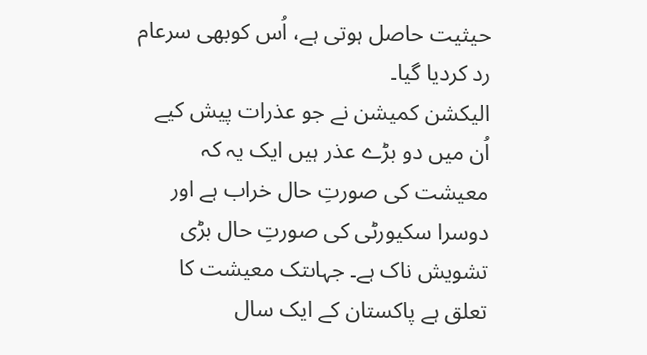حیثیت حاصل ہوتی ہے، اُس کوبھی سرعام رد کردیا گیا۔
الیکشن کمیشن نے جو عذرات پیش کیے اُن میں دو بڑے عذر ہیں ایک یہ کہ معیشت کی صورتِ حال خراب ہے اور دوسرا سکیورٹی کی صورتِ حال بڑی تشویش ناک ہے۔ جہاںتک معیشت کا تعلق ہے پاکستان کے ایک سال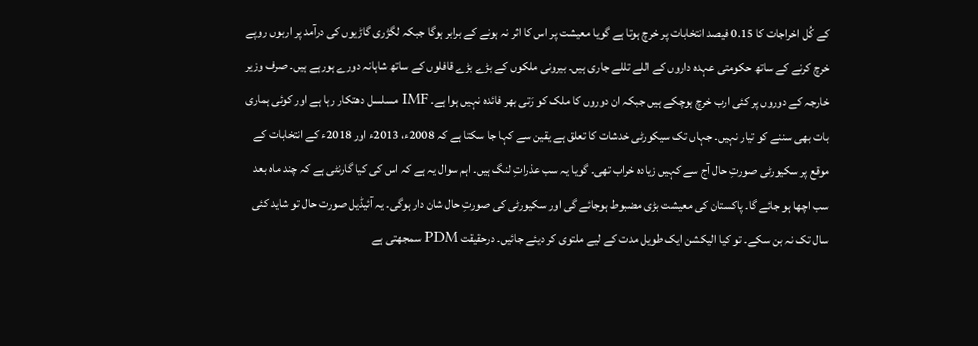کے کُل اخراجات کا 0.15 فیصد انتخابات پر خرچ ہوتا ہے گویا معیشت پر اس کا اثر نہ ہونے کے برابر ہوگا جبکہ لگژری گاڑیوں کی درآمد پر اربوں روپے خرچ کرنے کے ساتھ حکومتی عہدہ داروں کے اللے تللے جاری ہیں۔ بیرونی ملکوں کے بڑے بڑے قافلوں کے ساتھ شاہانہ دورے ہورہے ہیں۔ صرف وزیر خارجہ کے دوروں پر کئی ارب خرچ ہوچکے ہیں جبکہ ان دوروں کا ملک کو رَتی بھر فائدہ نہیں ہوا ہے۔ IMF مسلسل دھتکار رہا ہے اور کوئی ہماری بات بھی سننے کو تیار نہیں۔ جہاں تک سیکورٹی خدشات کا تعلق ہے یقین سے کہا جا سکتا ہے کہ 2008ء، 2013ء اور 2018ء کے انتخابات کے موقع پر سکیورٹی صورتِ حال آج سے کہیں زیادہ خراب تھی۔ گویا یہ سب عذراتِ لنگ ہیں۔ اہم سوال یہ ہے کہ اس کی کیا گارنٹی ہے کہ چند ماہ بعد سب اچھا ہو جائے گا۔ پاکستان کی معیشت بڑی مضبوط ہوجائے گی اور سکیورٹی کی صورتِ حال شان دار ہوگی۔ یہ آئیڈیل صورت حال تو شاید کئی سال تک نہ بن سکے۔ تو کیا الیکشن ایک طویل مدت کے لیے ملتوی کر دیئے جائیں۔ درحقیقت PDM سمجھتی ہے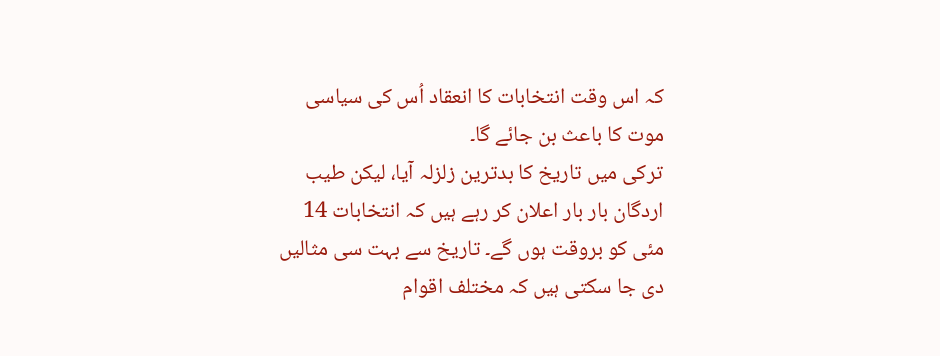کہ اس وقت انتخابات کا انعقاد اُس کی سیاسی موت کا باعث بن جائے گا۔
ترکی میں تاریخ کا بدترین زلزلہ آیا، لیکن طیب اردگان بار بار اعلان کر رہے ہیں کہ انتخابات 14 مئی کو بروقت ہوں گے۔ تاریخ سے بہت سی مثالیں دی جا سکتی ہیں کہ مختلف اقوام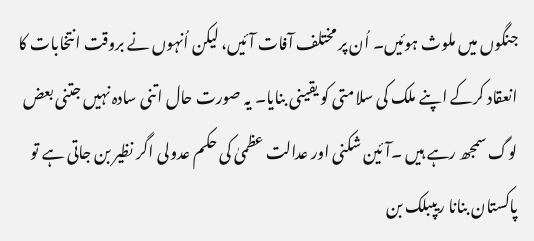جنگوں میں ملوث ہوئیں۔ اُن پر مختلف آفات آئیں، لیکن اُنہوں نے بروقت انتخابات کا انعقاد کرکے اپنے ملک کی سلامتی کو یقینی بنایا۔ یہ صورت حال اتنی سادہ نہیں جتنی بعض لوگ سمجھ رہے ہیں ۔آئین شکنی اور عدالت عظمیٰ کی حکم عدولی اگر نظیر بن جاتی ہے تو پاکستان بنانا ریپبلک بن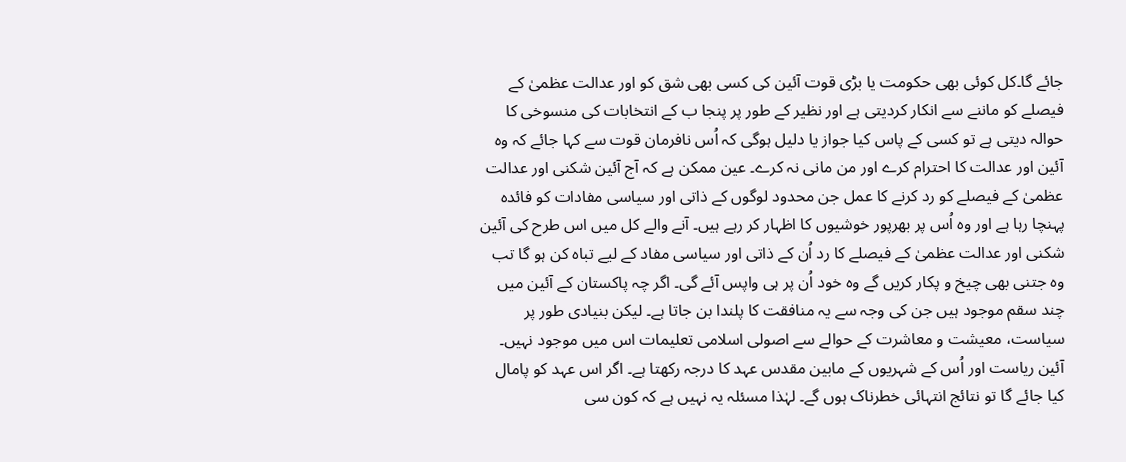جائے گا۔کل کوئی بھی حکومت یا بڑی قوت آئین کی کسی بھی شق کو اور عدالت عظمیٰ کے فیصلے کو ماننے سے انکار کردیتی ہے اور نظیر کے طور پر پنجا ب کے انتخابات کی منسوخی کا حوالہ دیتی ہے تو کسی کے پاس کیا جواز یا دلیل ہوگی کہ اُس نافرمان قوت سے کہا جائے کہ وہ آئین اور عدالت کا احترام کرے اور من مانی نہ کرے۔ عین ممکن ہے کہ آج آئین شکنی اور عدالت عظمیٰ کے فیصلے کو رد کرنے کا عمل جن محدود لوگوں کے ذاتی اور سیاسی مفادات کو فائدہ پہنچا رہا ہے اور وہ اُس پر بھرپور خوشیوں کا اظہار کر رہے ہیں۔ آنے والے کل میں اس طرح کی آئین شکنی اور عدالت عظمیٰ کے فیصلے کا رد اُن کے ذاتی اور سیاسی مفاد کے لیے تباہ کن ہو گا تب وہ جتنی بھی چیخ و پکار کریں گے وہ خود اُن پر ہی واپس آئے گی۔ اگر چہ پاکستان کے آئین میں چند سقم موجود ہیں جن کی وجہ سے یہ منافقت کا پلندا بن جاتا ہے۔ لیکن بنیادی طور پر سیاست، معیشت و معاشرت کے حوالے سے اصولی اسلامی تعلیمات اس میں موجود نہیں۔ آئین ریاست اور اُس کے شہریوں کے مابین مقدس عہد کا درجہ رکھتا ہے۔ اگر اس عہد کو پامال کیا جائے گا تو نتائج انتہائی خطرناک ہوں گے۔ لہٰذا مسئلہ یہ نہیں ہے کہ کون سی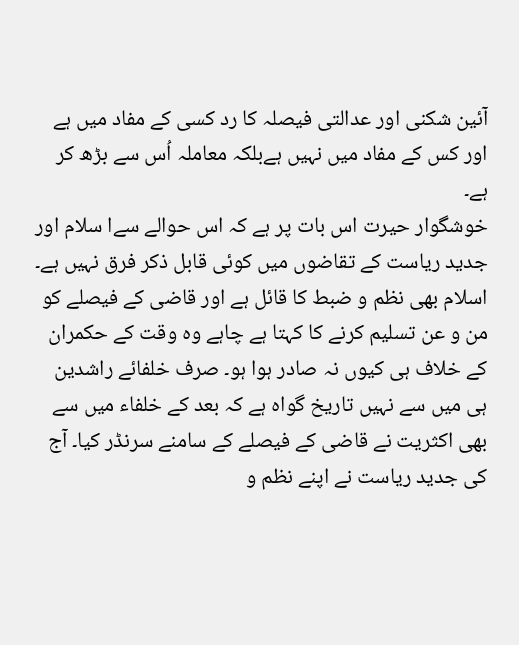آئین شکنی اور عدالتی فیصلہ کا رد کسی کے مفاد میں ہے اور کس کے مفاد میں نہیں ہےبلکہ معاملہ اُس سے بڑھ کر ہے۔
خوشگوار حیرت اس بات پر ہے کہ اس حوالے سےا سلام اور جدید ریاست کے تقاضوں میں کوئی قابل ذکر فرق نہیں ہے۔ اسلام بھی نظم و ضبط کا قائل ہے اور قاضی کے فیصلے کو من و عن تسلیم کرنے کا کہتا ہے چاہے وہ وقت کے حکمران کے خلاف ہی کیوں نہ صادر ہوا ہو۔ صرف خلفائے راشدین ہی میں سے نہیں تاریخ گواہ ہے کہ بعد کے خلفاء میں سے بھی اکثریت نے قاضی کے فیصلے کے سامنے سرنڈر کیا۔ آج کی جدید ریاست نے اپنے نظم و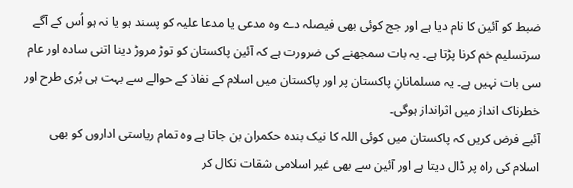ضبط کو آئین کا نام دیا ہے اور جج کوئی بھی فیصلہ دے وہ مدعی یا مدعا علیہ کو پسند ہو یا نہ ہو اُس کے آگے سرتسلیم خم کرنا پڑتا ہے۔ یہ بات سمجھنے کی ضرورت ہے کہ آئین پاکستان کو توڑ مروڑ دینا اتنی سادہ اور عام سی بات نہیں ہے۔ یہ مسلمانانِ پاکستان پر اور پاکستان میں اسلام کے نفاذ کے حوالے سے بہت ہی بُری طرح اور خطرناک انداز میں اثرانداز ہوگی۔
آئیے فرض کریں کہ پاکستان میں کوئی اللہ کا نیک بندہ حکمران بن جاتا ہے وہ تمام ریاستی اداروں کو بھی اسلام کی راہ پر ڈال دیتا ہے اور آئین سے بھی غیر اسلامی شقات نکال کر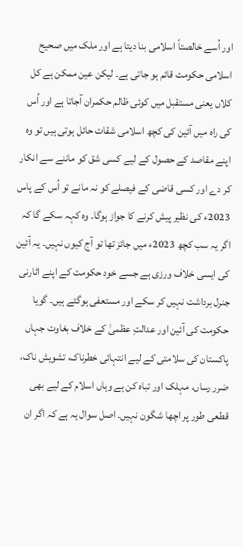اور اُسے خالصتاً اسلامی بنا دیتا ہے اور ملک میں صحیح اسلامی حکومت قائم ہو جاتی ہے۔ لیکن عین ممکن ہے کل کلاں یعنی مستقبل میں کوئی ظالم حکمران آجاتا ہے اور اُس کی راہ میں آئین کی کچھ اسلامی شقات حائل ہوتی ہیں تو وہ اپنے مقاصد کے حصول کے لیے کسی شق کو ماننے سے انکار کر دے اور کسی قاضی کے فیصلے کو نہ مانے تو اُس کے پاس 2023ء کی نظیر پیش کرنے کا جواز ہوگا۔ وہ کہہ سکے گا کہ اگر یہ سب کچھ 2023ء میں جائز تھا تو آج کیوں نہیں۔ یہ آئین کی ایسی خلاف ورزی ہے جسے خود حکومت کے اپنے اٹارنی جنرل برداشت نہیں کر سکے اور مستعفی ہوگئے ہیں۔ گویا حکومت کی آئین اور عدالتِ عظمیٰ کے خلاف بغاوت جہاں پاکستان کی سلامتی کے لیے انتہائی خطرناک، تشویش ناک، ضرر رساں، مہلک اور تباہ کن ہے وہاں اسلام کے لیے بھی قطعی طور پر اچھا شگون نہیں۔ اصل سوال یہ ہے کہ اگر ان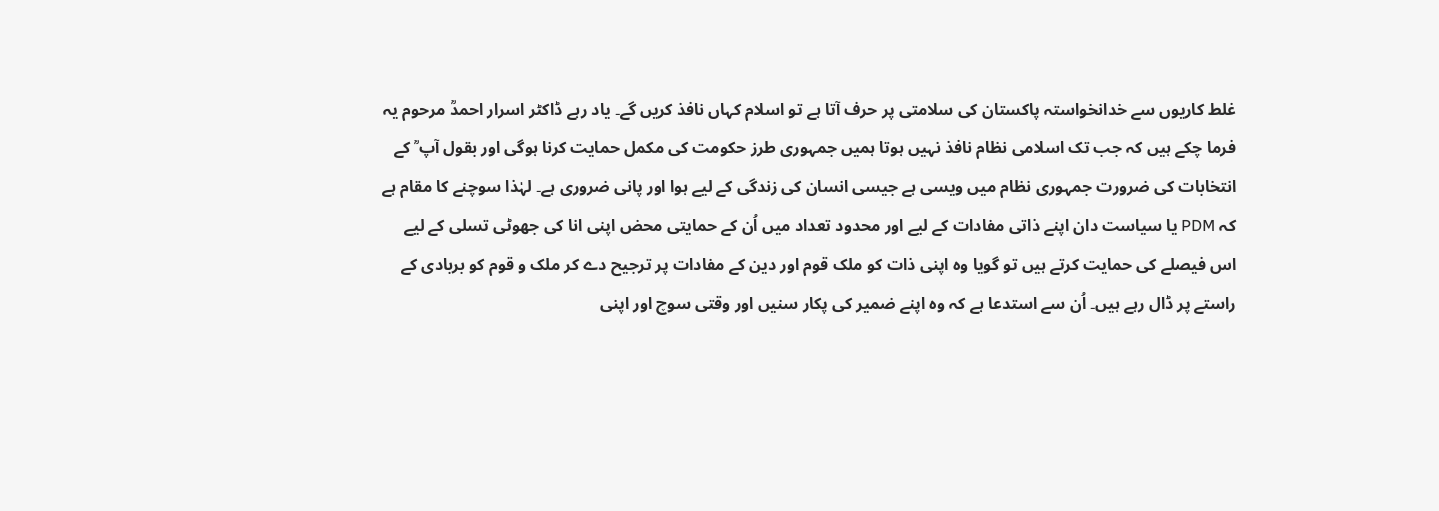غلط کاریوں سے خدانخواستہ پاکستان کی سلامتی پر حرف آتا ہے تو اسلام کہاں نافذ کریں گے۔ یاد رہے ڈاکٹر اسرار احمدؒ مرحوم یہ فرما چکے ہیں کہ جب تک اسلامی نظام نافذ نہیں ہوتا ہمیں جمہوری طرز حکومت کی مکمل حمایت کرنا ہوگی اور بقول آپ ؒ کے انتخابات کی ضرورت جمہوری نظام میں ویسی ہے جیسی انسان کی زندگی کے لیے ہوا اور پانی ضروری ہے۔ لہٰذا سوچنے کا مقام ہے کہ PDM یا سیاست دان اپنے ذاتی مفادات کے لیے اور محدود تعداد میں اُن کے حمایتی محض اپنی انا کی جھوٹی تسلی کے لیے اس فیصلے کی حمایت کرتے ہیں تو گویا وہ اپنی ذات کو ملک قوم اور دین کے مفادات پر ترجیح دے کر ملک و قوم کو بربادی کے راستے پر ڈال رہے ہیں۔ اُن سے استدعا ہے کہ وہ اپنے ضمیر کی پکار سنیں اور وقتی سوچ اور اپنی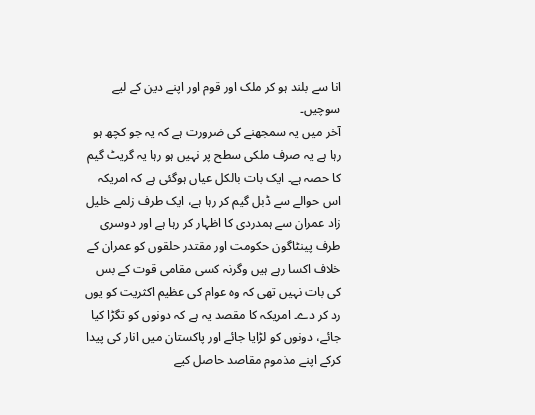انا سے بلند ہو کر ملک اور قوم اور اپنے دین کے لیے سوچیں۔
آخر میں یہ سمجھنے کی ضرورت ہے کہ یہ جو کچھ ہو رہا ہے یہ صرف ملکی سطح پر نہیں ہو رہا یہ گریٹ گیم کا حصہ ہے۔ ایک بات بالکل عیاں ہوگئی ہے کہ امریکہ اس حوالے سے ڈبل گیم کر رہا ہے، ایک طرف زلمے خلیل زاد عمران سے ہمدردی کا اظہار کر رہا ہے اور دوسری طرف پینٹاگون حکومت اور مقتدر حلقوں کو عمران کے خلاف اکسا رہے ہیں وگرنہ کسی مقامی قوت کے بس کی بات نہیں تھی کہ وہ عوام کی عظیم اکثریت کو یوں رد کر دے۔ امریکہ کا مقصد یہ ہے کہ دونوں کو تگڑا کیا جائے، دونوں کو لڑایا جائے اور پاکستان میں انار کی پیدا کرکے اپنے مذموم مقاصد حاصل کیے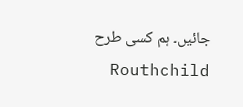جائیں۔ ہم کسی طرح Routhchild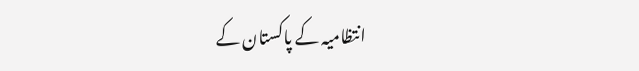انتظامیہ کے پاکستان کے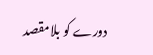دورے کو بلامقصد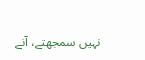نہیں سمجھتے، آنے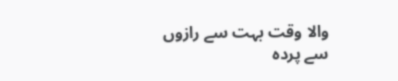والا وقت بہت سے رازوں سے پردہ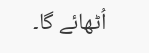اُٹھائے گا۔